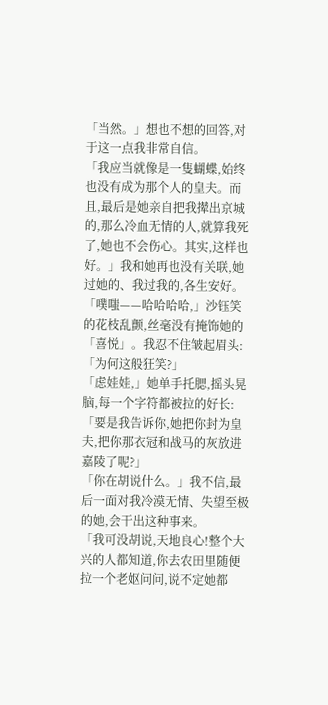「当然。」想也不想的回答,对于这一点我非常自信。
「我应当就像是一隻蝴蝶,始终也没有成为那个人的皇夫。而且,最后是她亲自把我撵出京城的,那么冷血无情的人,就算我死了,她也不会伤心。其实,这样也好。」我和她再也没有关联,她过她的、我过我的,各生安好。
「噗嗤——哈哈哈哈,」沙钰笑的花枝乱颤,丝毫没有掩饰她的「喜悦」。我忍不住皱起眉头:「为何这般狂笑?」
「虑娃娃,」她单手托腮,摇头晃脑,每一个字符都被拉的好长:「要是我告诉你,她把你封为皇夫,把你那衣冠和战马的灰放进嘉陵了呢?」
「你在胡说什么。」我不信,最后一面对我冷漠无情、失望至极的她,会干出这种事来。
「我可没胡说,天地良心!整个大兴的人都知道,你去农田里随便拉一个老妪问问,说不定她都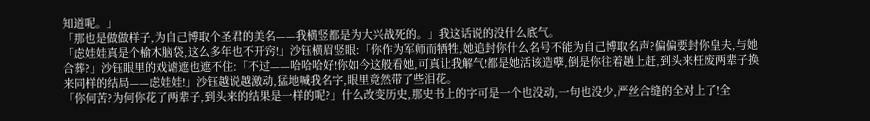知道呢。」
「那也是做做样子,为自己博取个圣君的美名——我横竖都是为大兴战死的。」我这话说的没什么底气。
「虑娃娃真是个榆木脑袋,这么多年也不开窍!」沙钰横眉竖眼:「你作为军师而牺牲,她追封你什么名号不能为自己博取名声?偏偏要封你皇夫,与她合葬?」沙钰眼里的戏谑遮也遮不住:「不过——哈哈哈好!你如今这般看她,可真让我解气!都是她活该造孽,倒是你往着趟上赶,到头来枉废两辈子换来同样的结局——虑娃娃!」沙钰越说越激动,猛地喊我名字,眼里竟然带了些泪花。
「你何苦?为何你花了两辈子,到头来的结果是一样的呢?」什么改变历史,那史书上的字可是一个也没动,一句也没少,严丝合缝的全对上了!全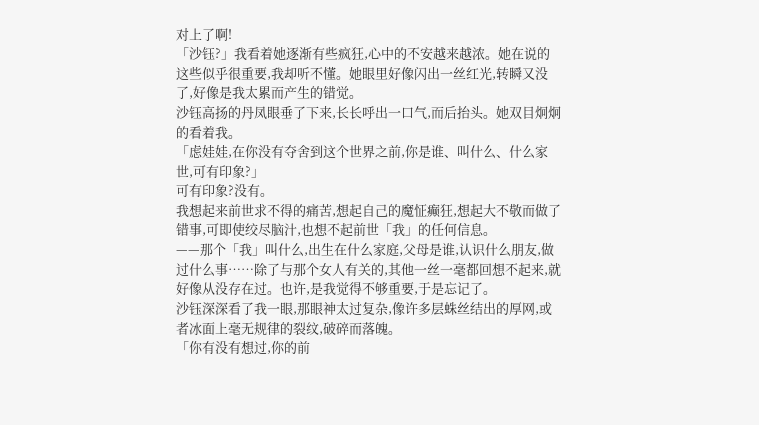对上了啊!
「沙钰?」我看着她逐渐有些疯狂,心中的不安越来越浓。她在说的这些似乎很重要,我却听不懂。她眼里好像闪出一丝红光,转瞬又没了,好像是我太累而产生的错觉。
沙钰高扬的丹凤眼垂了下来,长长呼出一口气,而后抬头。她双目炯炯的看着我。
「虑娃娃,在你没有夺舍到这个世界之前,你是谁、叫什么、什么家世,可有印象?」
可有印象?没有。
我想起来前世求不得的痛苦,想起自己的魔怔癫狂,想起大不敬而做了错事,可即使绞尽脑汁,也想不起前世「我」的任何信息。
——那个「我」叫什么,出生在什么家庭,父母是谁,认识什么朋友,做过什么事……除了与那个女人有关的,其他一丝一毫都回想不起来,就好像从没存在过。也许,是我觉得不够重要,于是忘记了。
沙钰深深看了我一眼,那眼神太过复杂,像许多层蛛丝结出的厚网,或者冰面上毫无规律的裂纹,破碎而落魄。
「你有没有想过,你的前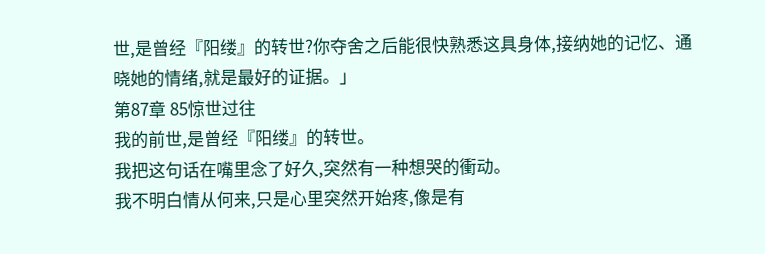世,是曾经『阳缕』的转世?你夺舍之后能很快熟悉这具身体,接纳她的记忆、通晓她的情绪,就是最好的证据。」
第87章 85惊世过往
我的前世,是曾经『阳缕』的转世。
我把这句话在嘴里念了好久,突然有一种想哭的衝动。
我不明白情从何来,只是心里突然开始疼,像是有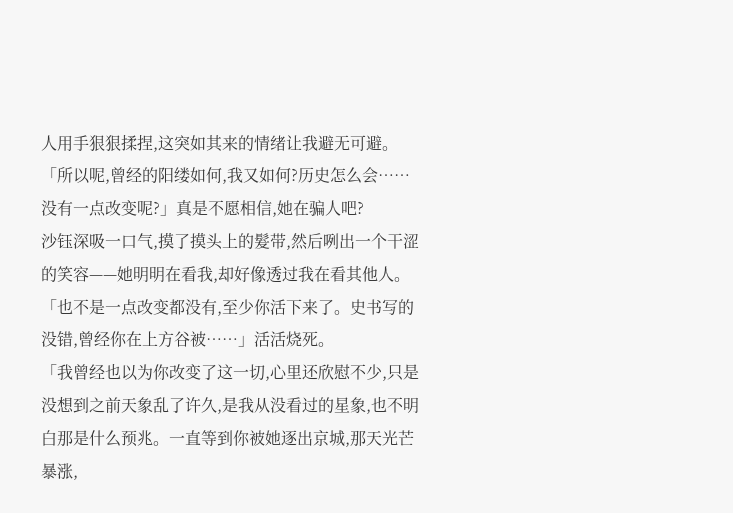人用手狠狠揉捏,这突如其来的情绪让我避无可避。
「所以呢,曾经的阳缕如何,我又如何?历史怎么会……没有一点改变呢?」真是不愿相信,她在骗人吧?
沙钰深吸一口气,摸了摸头上的髮带,然后咧出一个干涩的笑容——她明明在看我,却好像透过我在看其他人。
「也不是一点改变都没有,至少你活下来了。史书写的没错,曾经你在上方谷被……」活活烧死。
「我曾经也以为你改变了这一切,心里还欣慰不少,只是没想到之前天象乱了许久,是我从没看过的星象,也不明白那是什么预兆。一直等到你被她逐出京城,那天光芒暴涨,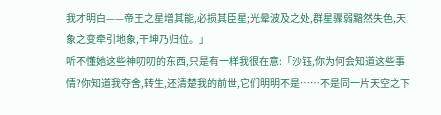我才明白——帝王之星增其能,必损其臣星;光晕波及之处,群星骤弱黯然失色,天象之变牵引地象,干坤乃归位。」
听不懂她这些神叨叨的东西,只是有一样我很在意:「沙钰,你为何会知道这些事情?你知道我夺舍,转生,还清楚我的前世,它们明明不是……不是同一片天空之下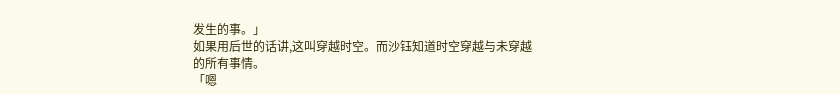发生的事。」
如果用后世的话讲,这叫穿越时空。而沙钰知道时空穿越与未穿越的所有事情。
「嗯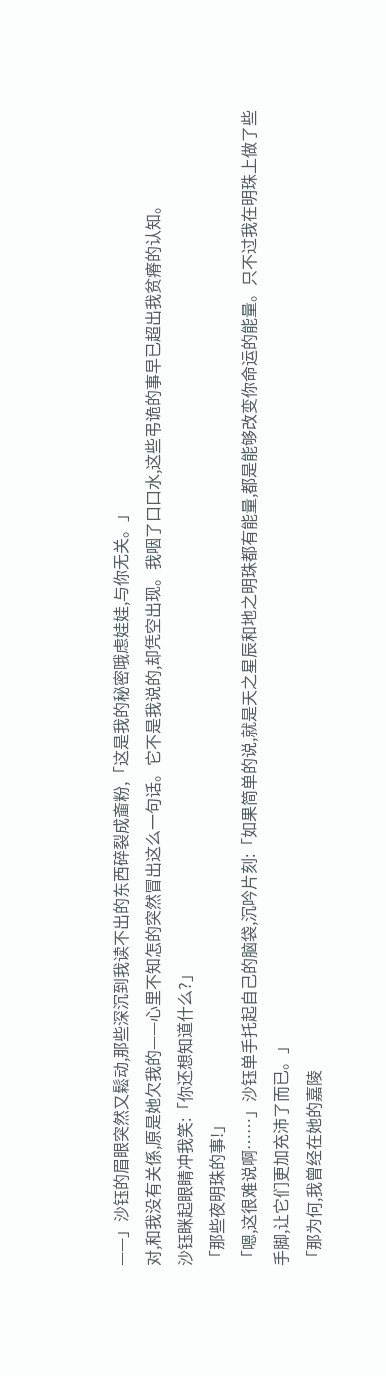——」沙钰的眉眼突然又鬆动,那些深沉到我读不出的东西碎裂成齑粉,「这是我的秘密哦虑娃娃,与你无关。」
对,和我没有关係,原是她欠我的——心里不知怎的突然冒出这么一句话。它不是我说的,却凭空出现。我咽了口口水,这些弔诡的事早已超出我贫瘠的认知。
沙钰眯起眼睛冲我笑:「你还想知道什么?」
「那些夜明珠的事!」
「嗯,这很难说啊……」沙钰单手托起自己的脑袋,沉吟片刻:「如果简单的说,就是天之星辰和地之明珠都有能量,都是能够改变你命运的能量。只不过我在明珠上做了些手脚,让它们更加充沛了而已。」
「那为何,我曾经在她的嘉陵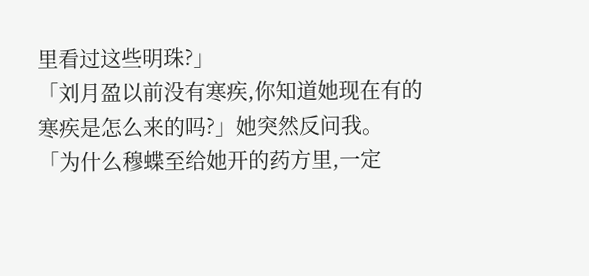里看过这些明珠?」
「刘月盈以前没有寒疾,你知道她现在有的寒疾是怎么来的吗?」她突然反问我。
「为什么穆蝶至给她开的药方里,一定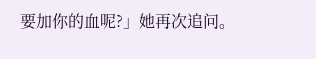要加你的血呢?」她再次追问。